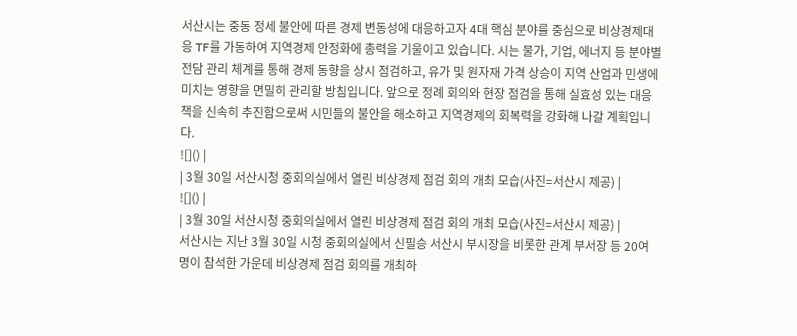서산시는 중동 정세 불안에 따른 경제 변동성에 대응하고자 4대 핵심 분야를 중심으로 비상경제대응 TF를 가동하여 지역경제 안정화에 총력을 기울이고 있습니다. 시는 물가, 기업, 에너지 등 분야별 전담 관리 체계를 통해 경제 동향을 상시 점검하고, 유가 및 원자재 가격 상승이 지역 산업과 민생에 미치는 영향을 면밀히 관리할 방침입니다. 앞으로 정례 회의와 현장 점검을 통해 실효성 있는 대응책을 신속히 추진함으로써 시민들의 불안을 해소하고 지역경제의 회복력을 강화해 나갈 계획입니다.
![]() |
| 3월 30일 서산시청 중회의실에서 열린 비상경제 점검 회의 개최 모습(사진=서산시 제공) |
![]() |
| 3월 30일 서산시청 중회의실에서 열린 비상경제 점검 회의 개최 모습(사진=서산시 제공) |
서산시는 지난 3월 30일 시청 중회의실에서 신필승 서산시 부시장을 비롯한 관계 부서장 등 20여 명이 참석한 가운데 비상경제 점검 회의를 개최하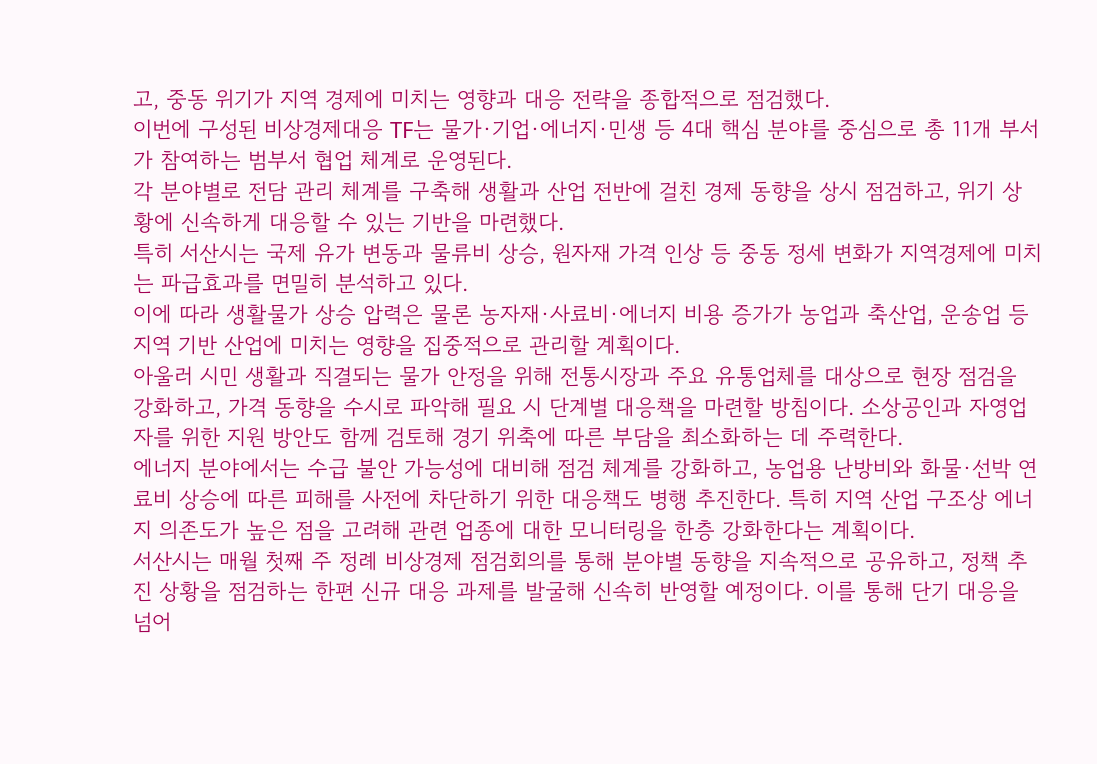고, 중동 위기가 지역 경제에 미치는 영향과 대응 전략을 종합적으로 점검했다.
이번에 구성된 비상경제대응 TF는 물가·기업·에너지·민생 등 4대 핵심 분야를 중심으로 총 11개 부서가 참여하는 범부서 협업 체계로 운영된다.
각 분야별로 전담 관리 체계를 구축해 생활과 산업 전반에 걸친 경제 동향을 상시 점검하고, 위기 상황에 신속하게 대응할 수 있는 기반을 마련했다.
특히 서산시는 국제 유가 변동과 물류비 상승, 원자재 가격 인상 등 중동 정세 변화가 지역경제에 미치는 파급효과를 면밀히 분석하고 있다.
이에 따라 생활물가 상승 압력은 물론 농자재·사료비·에너지 비용 증가가 농업과 축산업, 운송업 등 지역 기반 산업에 미치는 영향을 집중적으로 관리할 계획이다.
아울러 시민 생활과 직결되는 물가 안정을 위해 전통시장과 주요 유통업체를 대상으로 현장 점검을 강화하고, 가격 동향을 수시로 파악해 필요 시 단계별 대응책을 마련할 방침이다. 소상공인과 자영업자를 위한 지원 방안도 함께 검토해 경기 위축에 따른 부담을 최소화하는 데 주력한다.
에너지 분야에서는 수급 불안 가능성에 대비해 점검 체계를 강화하고, 농업용 난방비와 화물·선박 연료비 상승에 따른 피해를 사전에 차단하기 위한 대응책도 병행 추진한다. 특히 지역 산업 구조상 에너지 의존도가 높은 점을 고려해 관련 업종에 대한 모니터링을 한층 강화한다는 계획이다.
서산시는 매월 첫째 주 정례 비상경제 점검회의를 통해 분야별 동향을 지속적으로 공유하고, 정책 추진 상황을 점검하는 한편 신규 대응 과제를 발굴해 신속히 반영할 예정이다. 이를 통해 단기 대응을 넘어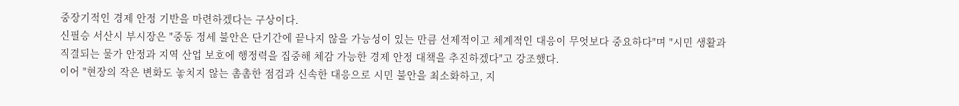중장기적인 경제 안정 기반을 마련하겠다는 구상이다.
신필승 서산시 부시장은 "중동 정세 불안은 단기간에 끝나지 않을 가능성이 있는 만큼 선제적이고 체계적인 대응이 무엇보다 중요하다"며 "시민 생활과 직결되는 물가 안정과 지역 산업 보호에 행정력을 집중해 체감 가능한 경제 안정 대책을 추진하겠다"고 강조했다.
이어 "현장의 작은 변화도 놓치지 않는 촘촘한 점검과 신속한 대응으로 시민 불안을 최소화하고, 지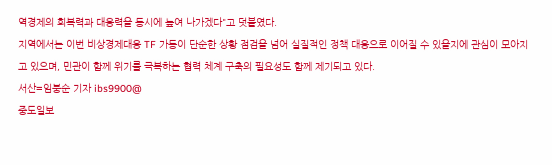역경제의 회복력과 대응력을 동시에 높여 나가겠다"고 덧붙였다.
지역에서는 이번 비상경제대응 TF 가동이 단순한 상황 점검을 넘어 실질적인 정책 대응으로 이어질 수 있을지에 관심이 모아지고 있으며, 민관이 함께 위기를 극복하는 협력 체계 구축의 필요성도 함께 제기되고 있다.
서산=임붕순 기자 ibs9900@
중도일보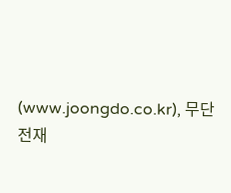(www.joongdo.co.kr), 무단전재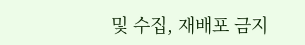및 수집, 재배포 금지